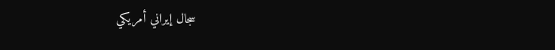سجال إيراني أمريكي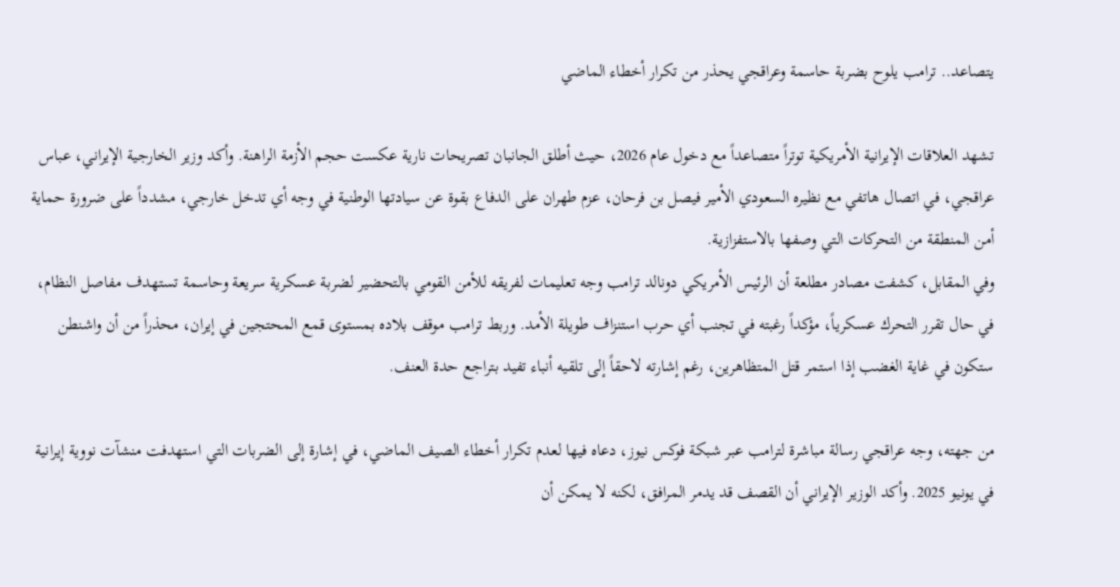يتصاعد.. ترامب يلوح بضربة حاسمة وعراقجي يحذر من تكرار أخطاء الماضي

تشهد العلاقات الإيرانية الأمريكية توتراً متصاعداً مع دخول عام 2026، حيث أطلق الجانبان تصريحات نارية عكست حجم الأزمة الراهنة. وأكد وزير الخارجية الإيراني، عباس عراقجي، في اتصال هاتفي مع نظيره السعودي الأمير فيصل بن فرحان، عزم طهران على الدفاع بقوة عن سيادتها الوطنية في وجه أي تدخل خارجي، مشدداً على ضرورة حماية أمن المنطقة من التحركات التي وصفها بالاستفزازية.
وفي المقابل، كشفت مصادر مطلعة أن الرئيس الأمريكي دونالد ترامب وجه تعليمات لفريقه للأمن القومي بالتحضير لضربة عسكرية سريعة وحاسمة تستهدف مفاصل النظام، في حال تقرر التحرك عسكرياً، مؤكداً رغبته في تجنب أي حرب استنزاف طويلة الأمد. وربط ترامب موقف بلاده بمستوى قمع المحتجين في إيران، محذراً من أن واشنطن ستكون في غاية الغضب إذا استمر قتل المتظاهرين، رغم إشارته لاحقاً إلى تلقيه أنباء تفيد بتراجع حدة العنف.

من جهته، وجه عراقجي رسالة مباشرة لترامب عبر شبكة فوكس نيوز، دعاه فيها لعدم تكرار أخطاء الصيف الماضي، في إشارة إلى الضربات التي استهدفت منشآت نووية إيرانية في يونيو 2025. وأكد الوزير الإيراني أن القصف قد يدمر المرافق، لكنه لا يمكن أن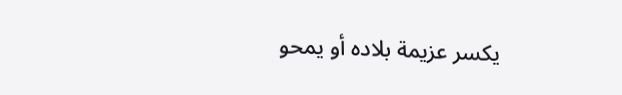يكسر عزيمة بلاده أو يمحو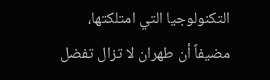التكنولوجيا التي امتلكتها، مضيفاً أن طهران لا تزال تفضل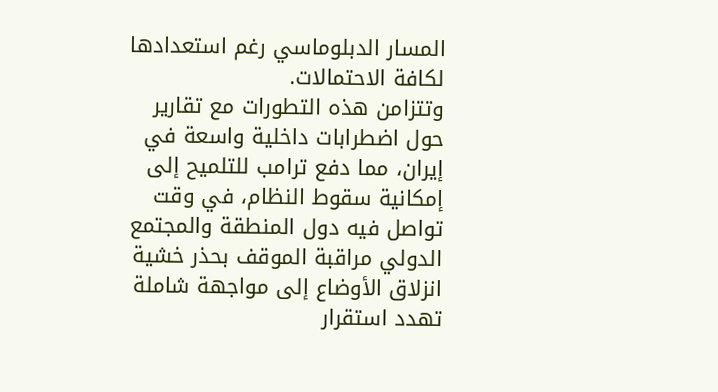المسار الدبلوماسي رغم استعدادها لكافة الاحتمالات.
وتتزامن هذه التطورات مع تقارير حول اضطرابات داخلية واسعة في إيران، مما دفع ترامب للتلميح إلى إمكانية سقوط النظام، في وقت تواصل فيه دول المنطقة والمجتمع الدولي مراقبة الموقف بحذر خشية انزلاق الأوضاع إلى مواجهة شاملة تهدد استقرار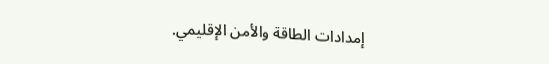إمدادات الطاقة والأمن الإقليمي.